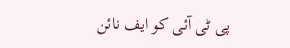پی ٹی آئی کو ایف نائن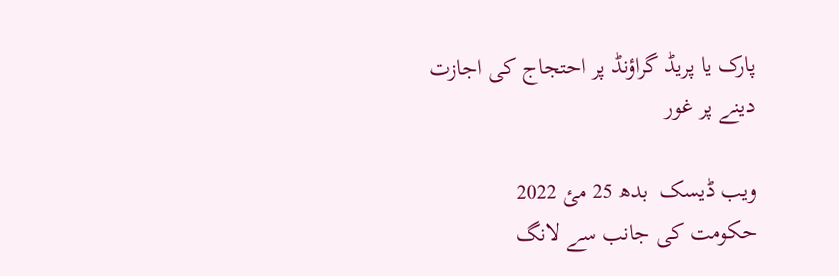پارک یا پریڈ گراؤنڈ پر احتجاج کی اجازت دینے پر غور

ویب ڈیسک  بدھ 25 مئ 2022
حکومت کی جانب سے لانگ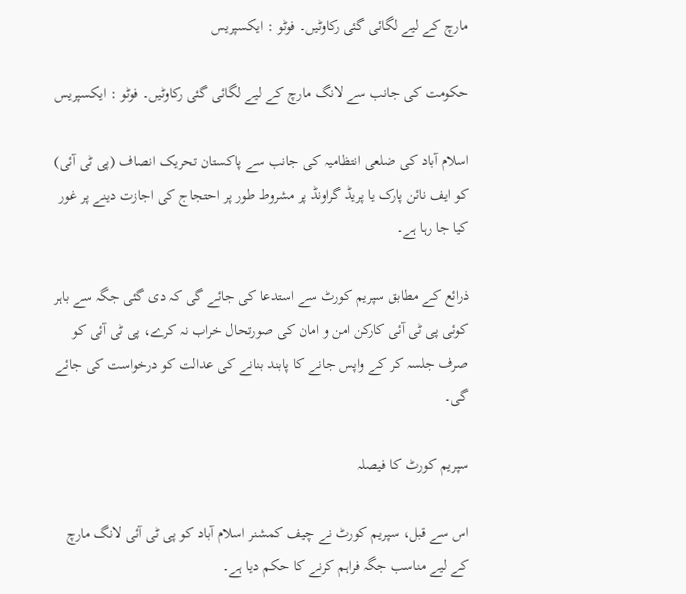مارچ کے لیے لگائی گئی رکاوٹیں۔ فوٹو : ایکسپریس

حکومت کی جانب سے لانگ مارچ کے لیے لگائی گئی رکاوٹیں۔ فوٹو : ایکسپریس

اسلام آباد کی ضلعی انتظامیہ کی جانب سے پاکستان تحریک انصاف (پی ٹی آئی) کو ایف نائن پارک یا پریڈ گراونڈ پر مشروط طور پر احتجاج کی اجازت دینے پر غور کیا جا رہا ہے۔

ذرائع کے مطابق سپریم کورٹ سے استدعا کی جائے گی کہ دی گئی جگہ سے باہر کوئی پی ٹی آئی کارکن امن و امان کی صورتحال خراب نہ کرے، پی ٹی آئی کو صرف جلسہ کر کے واپس جانے کا پابند بنانے کی عدالت کو درخواست کی جائے گی۔

سپریم کورٹ کا فیصلہ

اس سے قبل، سپریم کورٹ نے چیف کمشنر اسلام آباد کو پی ٹی آئی لانگ مارچ کے لیے مناسب جگہ فراہم کرنے کا حکم دیا ہے۔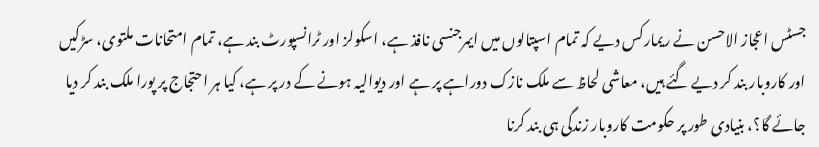جسٹس اعجاز الاحسن نے ریمارکس دیے کہ تمام اسپتالوں میں ایمرجنسی نافذ ہے، اسکولز اور ٹرانسپورٹ بند ہے، تمام امتحانات ملتوی، سڑکیں اور کاروبار بند کر دیے گئے ہیں، معاشی لحاظ سے ملک نازک دوراہے پر ہے اور دیوالیہ ہونے کے در پر ہے، کیا ہر احتجاج پر پورا ملک بند کر دیا جائے گا؟، بنیادی طور پر حکومت کاروبار زندگی ہی بند کرنا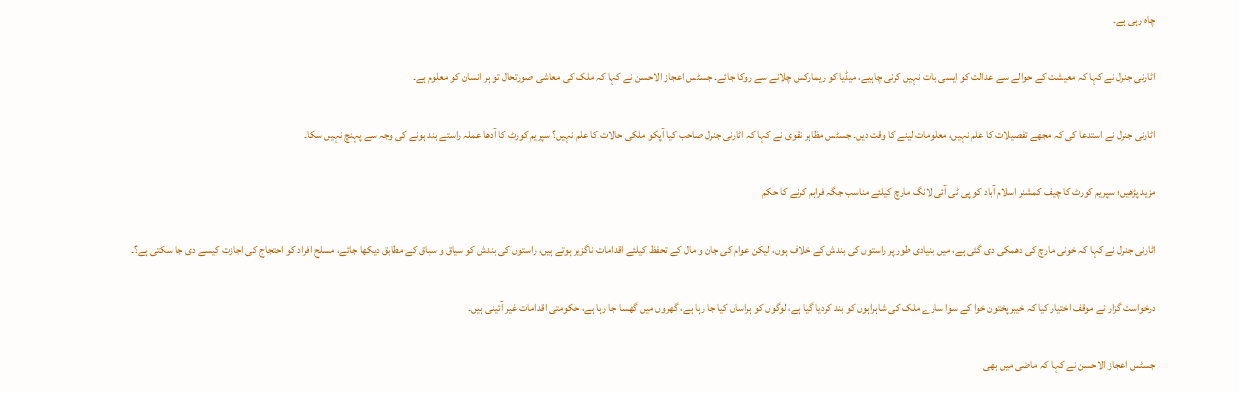چاہ رہی ہے۔

اٹارنی جنرل نے کہا کہ معیشت کے حوالے سے عدالت کو ایسی بات نہیں کرنی چاہیے، میڈیا کو ریمارکس چلانے سے روکا جائے۔ جسٹس اعجاز الاحسن نے کہا کہ ملک کی معاشی صورتحال تو ہر انسان کو معلوم ہے۔

اٹارنی جنرل نے استدعا کی کہ مجھے تفصیلات کا علم نہیں، معلومات لینے کا وقت دیں۔ جسٹس مظاہر نقوی نے کہا کہ اٹارنی جنرل صاحب کیا آپکو ملکی حالات کا علم نہیں؟ سپریم کورٹ کا آدھا عملہ راستے بند ہونے کی وجہ سے پہنچ نہیں سکا۔

مزید پڑھیں؛ سپریم کورٹ کا چیف کمشنر اسلام آباد کو پی ٹی آئی لانگ مارچ کیلئے مناسب جگہ فراہم کرنے کا حکم

اٹارنی جنرل نے کہا کہ خونی مارچ کی دھمکی دی گئی ہے، میں بنیادی طور پر راستوں کی بندش کے خلاف ہوں، لیکن عوام کی جان و مال کے تحفظ کیلئے اقدامات ناگزیر ہوتے ہیں، راستوں کی بندش کو سیاق و سباق کے مطابق دیکھا جائے، مسلح افراد کو احتجاج کی اجازت کیسے دی جا سکتی ہے؟۔

درخواست گزار نے موقف اختیار کیا کہ خیبرپختون خوا کے سوا سارے ملک کی شاہراہوں کو بند کردیا گیا ہے، لوگوں کو ہراساں کیا جا رہا ہے، گھروں میں گھسا جا رہا ہے، حکومتی اقدامات غیر آئینی ہیں۔

جسٹس اعجاز الاحسن نے کہا کہ ماضی میں بھی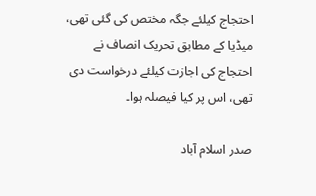احتجاج کیلئے جگہ مختص کی گئی تھی، میڈیا کے مطابق تحریک انصاف نے احتجاج کی اجازت کیلئے درخواست دی تھی، اس پر کیا فیصلہ ہوا۔

صدر اسلام آباد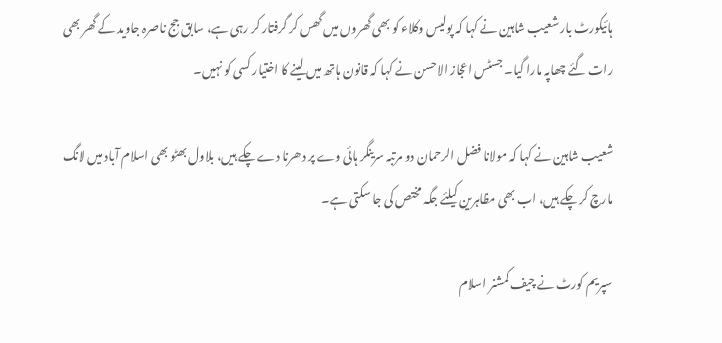ہائیکورٹ بار شعیب شاہین نے کہا کہ پولیس وکلاء کو بھی گھروں میں گھس کر گرفتار کر رہی ہے، سابق جج ناصرہ جاوید کے گھر بھی رات گئے چھاپہ مارا گیا۔ جسٹس اعجاز الاحسن نے کہا کہ قانون ہاتھ میں لینے کا اختیار کسی کو نہیں۔

شعیب شاہین نے کہا کہ مولانا فضل الرحمان دو مرتبہ سرینگر ہائی وے پر دھرنا دے چکے ہیں، بلاول بھٹو بھی اسلام آباد میں لانگ مارچ کر چکے ہیں، اب بھی مظاہرین کیلئے جگہ مختص کی جا سکتی ہے۔

سپریم کورٹ نے چیف کمشنر اسلام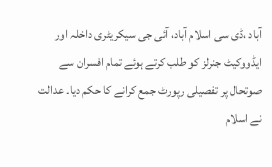آباد ،ڈی سی اسلام آباد، آئی جی سیکریٹری داخلہ اور ایڈووکیٹ جنرلز کو طلب کرتے ہوئے تمام افسران سے صوتحال پر تفصیلی رپورٹ جمع کرانے کا حکم دیا۔ عدالت نے اسلام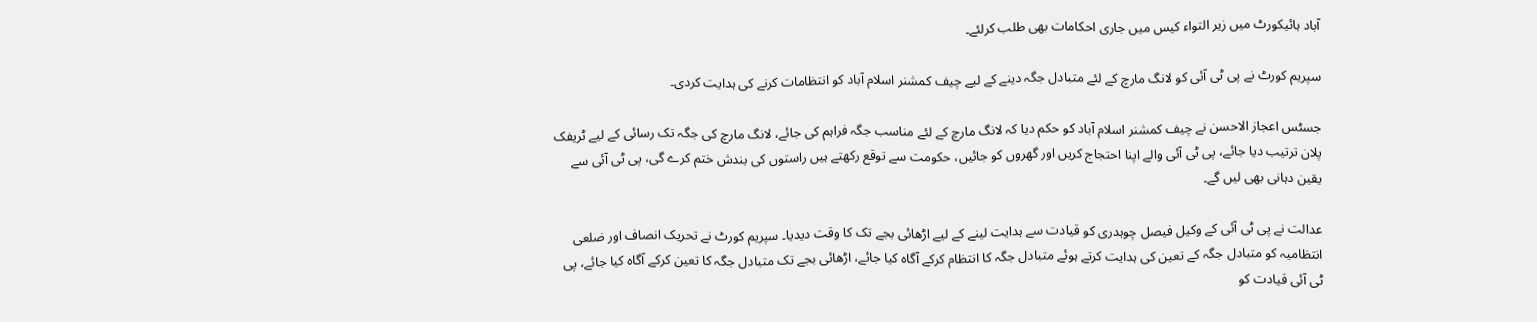آباد ہائیکورٹ میں زیر التواء کیس میں جاری احکامات بھی طلب کرلئے۔

سپریم کورٹ نے پی ٹی آئی کو لانگ مارچ کے لئے متبادل جگہ دینے کے لیے چیف کمشنر اسلام آباد کو انتظامات کرنے کی ہدایت کردی۔

جسٹس اعجاز الاحسن نے چیف کمشنر اسلام آباد کو حکم دیا کہ لانگ مارچ کے لئے مناسب جگہ فراہم کی جائے، لانگ مارچ کی جگہ تک رسائی کے لیے ٹریفک پلان ترتیب دیا جائے، پی ٹی آئی والے اپنا احتجاج کریں اور گھروں کو جائیں، حکومت سے توقع رکھتے ہیں راستوں کی بندش ختم کرے گی، پی ٹی آئی سے یقین دہانی بھی لیں گے۔

عدالت نے پی ٹی آئی کے وکیل فیصل چوہدری کو قیادت سے ہدایت لینے کے لیے اڑھائی بجے تک کا وقت دیدیا۔ سپریم کورٹ نے تحریک انصاف اور ضلعی انتظامیہ کو متبادل جگہ کے تعین کی ہدایت کرتے ہوئے متبادل جگہ کا انتظام کرکے آگاہ کیا جائے، اڑھائی بجے تک متبادل جگہ کا تعین کرکے آگاہ کیا جائے، پی ٹی آئی قیادت کو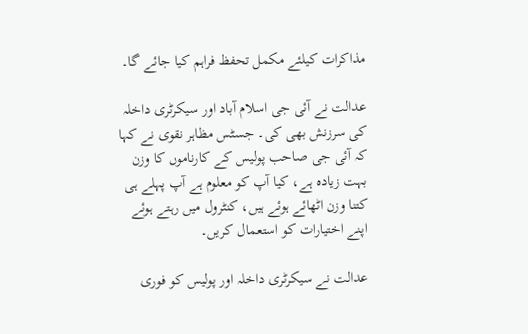مذاکرات کیلئے مکمل تحفظ فراہم کیا جائے گا۔

عدالت نے آئی جی اسلام آباد اور سیکرٹری داخلہ کی سرزنش بھی کی۔ جسٹس مظاہر نقوی نے کہا کہ آئی جی صاحب پولیس کے کارناموں کا وزن بہت زیادہ ہے، کیا آپ کو معلوم ہے آپ پہلے ہی کتنا وزن اٹھائے ہوئے ہیں، کنٹرول میں رہتے ہوئے اپنے اختیارات کو استعمال کریں۔

عدالت نے سیکرٹری داخلہ اور پولیس کو فوری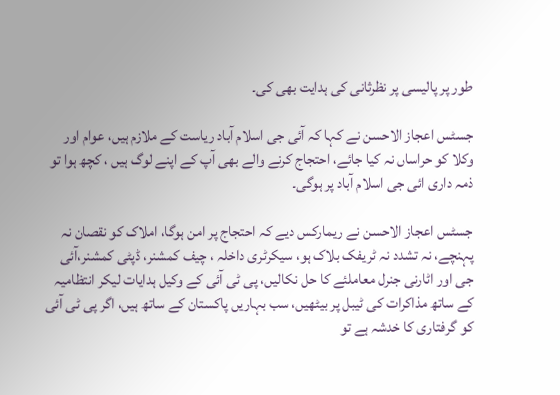طور پر پالیسی پر نظرثانی کی ہدایت بھی کی۔

جسٹس اعجاز الاحسن نے کہا کہ آئی جی اسلام آباد ریاست کے ملازم ہیں، عوام اور وکلا کو حراساں نہ کیا جائے، احتجاج کرنے والے بھی آپ کے اپنے لوگ ہیں ، کچھ ہوا تو ذمہ داری ائی جی اسلام آباد پر ہوگی۔

جسٹس اعجاز الاحسن نے ریمارکس دیے کہ احتجاج پر امن ہوگا، املاک کو نقصان نہ پہنچے، نہ تشدد نہ ٹریفک بلاک ہو، سیکرٹری داخلہ ، چیف کمشنر، ڈپٹی کمشنر،آئی جی اور اٹارنی جنرل معاملئے کا حل نکالیں، پی ٹی آئی کے وکیل ہدایات لیکر انتظامیہ کے ساتھ مذاکرات کی ٹیبل پر بیٹھیں، سب بہاریں پاکستان کے ساتھ ہیں، اگر پی ٹی آئی کو گرفتاری کا خدشہ ہے تو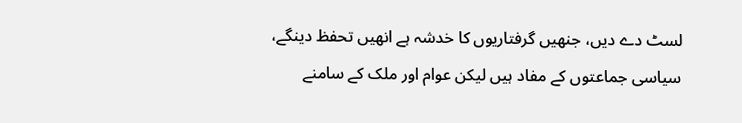لسٹ دے دیں، جنھیں گرفتاریوں کا خدشہ ہے انھیں تحفظ دینگے، سیاسی جماعتوں کے مفاد ہیں لیکن عوام اور ملک کے سامنے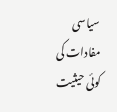سیاسی مفادات کی کوئی حیثیت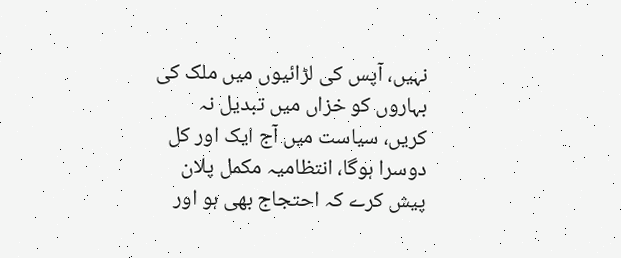نہیں، آپس کی لڑائیوں میں ملک کی بہاروں کو خزاں میں تبدیل نہ کریں، سیاست میں آج ایک اور کل دوسرا ہوگا، انتظامیہ مکمل پلان پیش کرے کہ احتجاج بھی ہو اور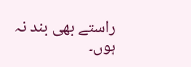راستے بھی بند نہ ہوں۔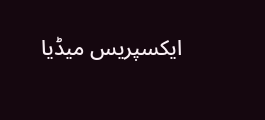ایکسپریس میڈیا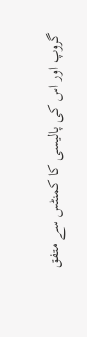گروپ اور اس کی پالیسی کا کمنٹس سے متفق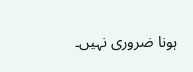ہونا ضروری نہیں۔